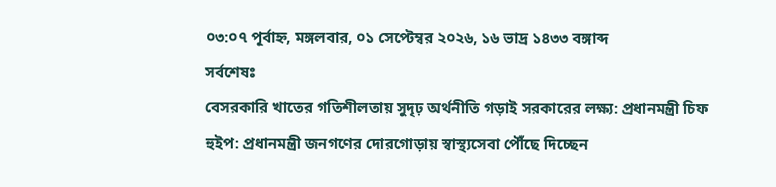০৩:০৭ পূর্বাহ্ন, মঙ্গলবার, ০১ সেপ্টেম্বর ২০২৬, ১৬ ভাদ্র ১৪৩৩ বঙ্গাব্দ
সর্বশেষঃ
বেসরকারি খাতের গতিশীলতায় সুদৃঢ় অর্থনীতি গড়াই সরকারের লক্ষ্য: প্রধানমন্ত্রী চিফ হুইপ: প্রধানমন্ত্রী জনগণের দোরগোড়ায় স্বাস্থ্যসেবা পৌঁছে দিচ্ছেন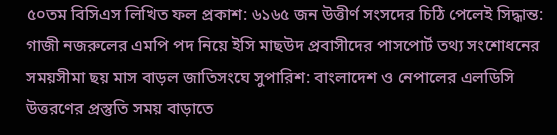৫০তম বিসিএস লিখিত ফল প্রকাশ: ৬১৬৫ জন উত্তীর্ণ সংসদের চিঠি পেলেই সিদ্ধান্ত: গাজী নজরুলের এমপি পদ নিয়ে ইসি মাছউদ প্রবাসীদের পাসপোর্ট তথ্য সংশোধনের সময়সীমা ছয় মাস বাড়ল জাতিসংঘে সুপারিশ: বাংলাদেশ ও নেপালের এলডিসি উত্তরণের প্রস্তুতি সময় বাড়াতে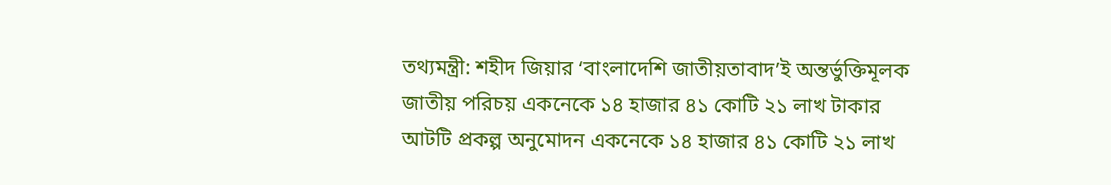তথ্যমন্ত্রী: শহীদ জিয়ার ‘বাংলাদেশি জাতীয়তাবাদ’ই অন্তর্ভুক্তিমূলক জাতীয় পরিচয় একনেকে ১৪ হাজার ৪১ কোটি ২১ লাখ টাকার আটটি প্রকল্প অনুমোদন একনেকে ১৪ হাজার ৪১ কোটি ২১ লাখ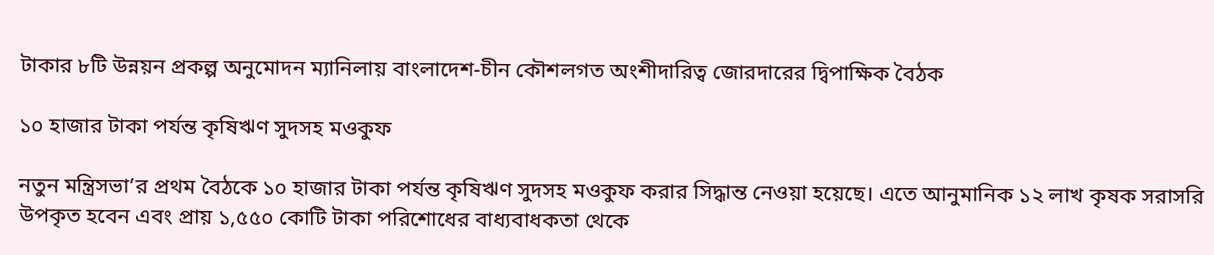টাকার ৮টি উন্নয়ন প্রকল্প অনুমোদন ম্যানিলায় বাংলাদেশ-চীন কৌশলগত অংশীদারিত্ব জোরদারের দ্বিপাক্ষিক বৈঠক

১০ হাজার টাকা পর্যন্ত কৃষিঋণ সুদসহ মওকুফ

নতুন মন্ত্রিসভা’র প্রথম বৈঠকে ১০ হাজার টাকা পর্যন্ত কৃষিঋণ সুদসহ মওকুফ করার সিদ্ধান্ত নেওয়া হয়েছে। এতে আনুমানিক ১২ লাখ কৃষক সরাসরি উপকৃত হবেন এবং প্রায় ১,৫৫০ কোটি টাকা পরিশোধের বাধ্যবাধকতা থেকে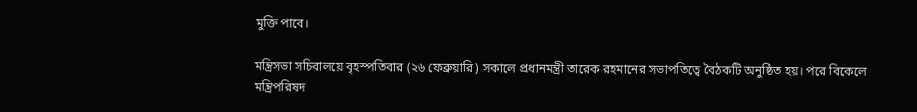মুক্তি পাবে।

মন্ত্রিসভা সচিবালয়ে বৃহস্পতিবার (২৬ ফেব্রুয়ারি) সকালে প্রধানমন্ত্রী তারেক রহমানের সভাপতিত্বে বৈঠকটি অনুষ্ঠিত হয়। পরে বিকেলে মন্ত্রিপরিষদ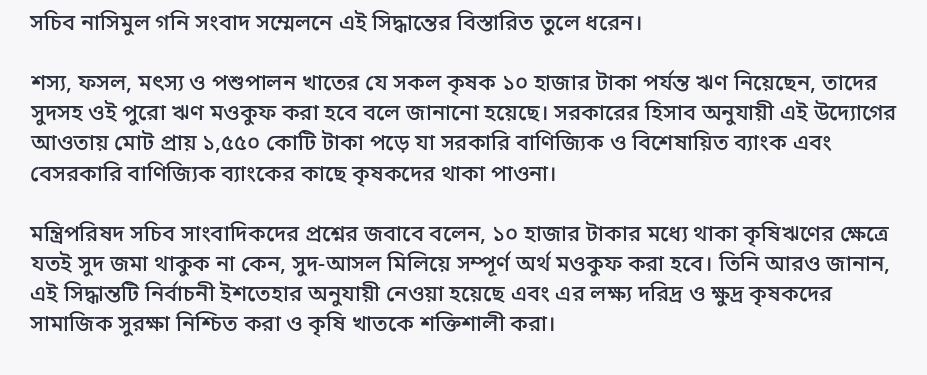সচিব নাসিমুল গনি সংবাদ সম্মেলনে এই সিদ্ধান্তের বিস্তারিত তুলে ধরেন।

শস্য, ফসল, মৎস্য ও পশুপালন খাতের যে সকল কৃষক ১০ হাজার টাকা পর্যন্ত ঋণ নিয়েছেন, তাদের সুদসহ ওই পুরো ঋণ মওকুফ করা হবে বলে জানানো হয়েছে। সরকারের হিসাব অনুযায়ী এই উদ্যোগের আওতায় মোট প্রায় ১,৫৫০ কোটি টাকা পড়ে যা সরকারি বাণিজ্যিক ও বিশেষায়িত ব্যাংক এবং বেসরকারি বাণিজ্যিক ব্যাংকের কাছে কৃষকদের থাকা পাওনা।

মন্ত্রিপরিষদ সচিব সাংবাদিকদের প্রশ্নের জবাবে বলেন, ১০ হাজার টাকার মধ্যে থাকা কৃষিঋণের ক্ষেত্রে যতই সুদ জমা থাকুক না কেন, সুদ-আসল মিলিয়ে সম্পূর্ণ অর্থ মওকুফ করা হবে। তিনি আরও জানান, এই সিদ্ধান্তটি নির্বাচনী ইশতেহার অনুযায়ী নেওয়া হয়েছে এবং এর লক্ষ্য দরিদ্র ও ক্ষুদ্র কৃষকদের সামাজিক সুরক্ষা নিশ্চিত করা ও কৃষি খাতকে শক্তিশালী করা।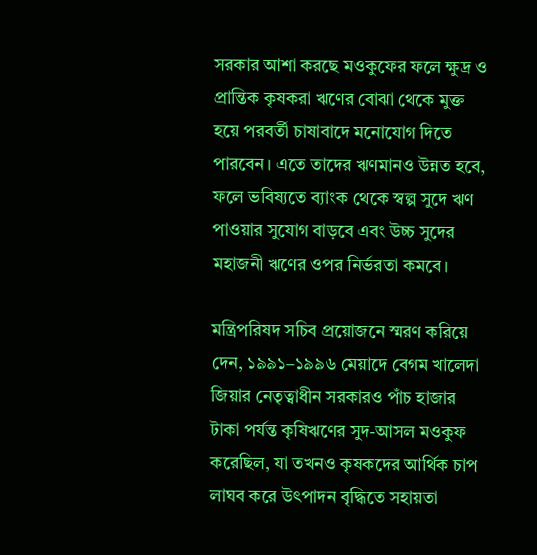সরকার আশা করছে মওকুফের ফলে ক্ষুদ্র ও প্রান্তিক কৃষকরা ঋণের বোঝা থেকে মুক্ত হয়ে পরবর্তী চাষাবাদে মনোযোগ দিতে পারবেন। এতে তাদের ঋণমানও উন্নত হবে, ফলে ভবিষ্যতে ব্যাংক থেকে স্বল্প সুদে ঋণ পাওয়ার সুযোগ বাড়বে এবং উচ্চ সুদের মহাজনী ঋণের ওপর নির্ভরতা কমবে।

মন্ত্রিপরিষদ সচিব প্রয়োজনে স্মরণ করিয়ে দেন, ১৯৯১–১৯৯৬ মেয়াদে বেগম খালেদা জিয়ার নেতৃত্বাধীন সরকারও পাঁচ হাজার টাকা পর্যন্ত কৃষিঋণের সুদ-আসল মওকুফ করেছিল, যা তখনও কৃষকদের আর্থিক চাপ লাঘব করে উৎপাদন বৃদ্ধিতে সহায়তা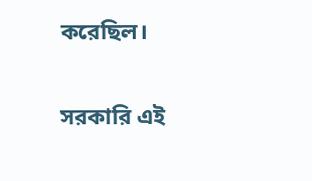করেছিল।

সরকারি এই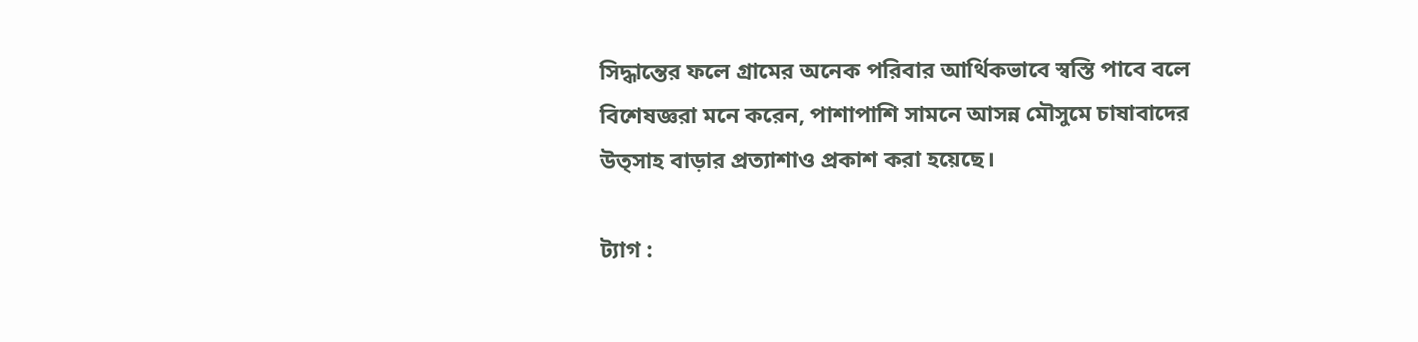সিদ্ধান্তের ফলে গ্রামের অনেক পরিবার আৰ্থিকভাবে স্বস্তি পাবে বলে বিশেষজ্ঞরা মনে করেন, পাশাপাশি সামনে আসন্ন মৌসুমে চাষাবাদের উত্সাহ বাড়ার প্রত্যাশাও প্রকাশ করা হয়েছে।

ট্যাগ :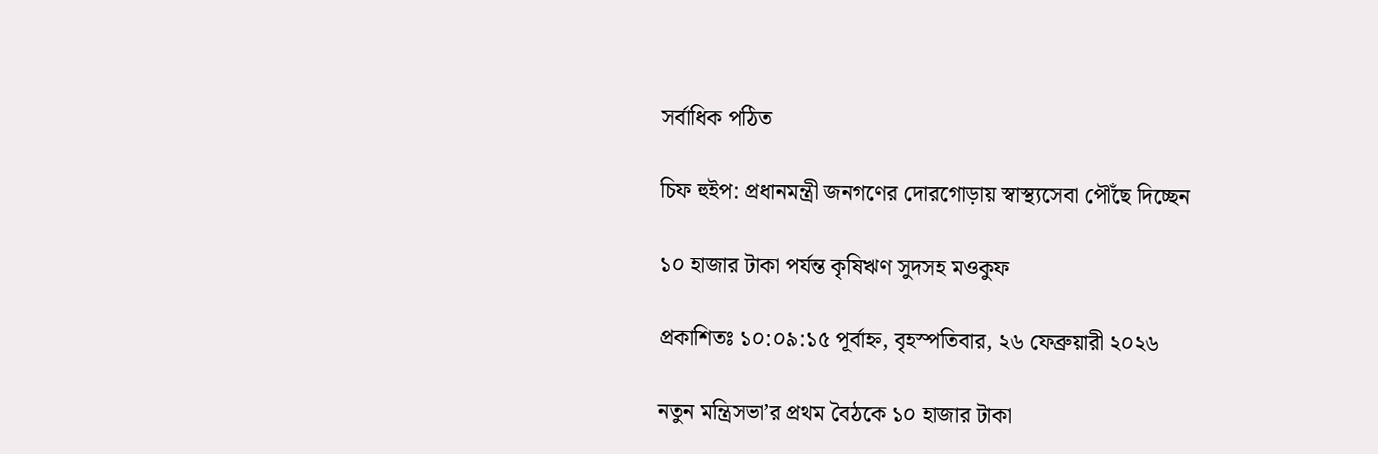সর্বাধিক পঠিত

চিফ হুইপ: প্রধানমন্ত্রী জনগণের দোরগোড়ায় স্বাস্থ্যসেবা পৌঁছে দিচ্ছেন

১০ হাজার টাকা পর্যন্ত কৃষিঋণ সুদসহ মওকুফ

প্রকাশিতঃ ১০:০৯:১৫ পূর্বাহ্ন, বৃহস্পতিবার, ২৬ ফেব্রুয়ারী ২০২৬

নতুন মন্ত্রিসভা’র প্রথম বৈঠকে ১০ হাজার টাকা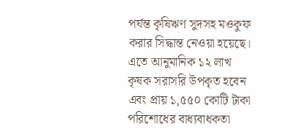পর্যন্ত কৃষিঋণ সুদসহ মওকুফ করার সিদ্ধান্ত নেওয়া হয়েছে। এতে আনুমানিক ১২ লাখ কৃষক সরাসরি উপকৃত হবেন এবং প্রায় ১,৫৫০ কোটি টাকা পরিশোধের বাধ্যবাধকতা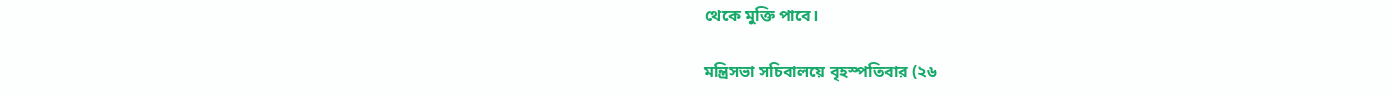থেকে মুক্তি পাবে।

মন্ত্রিসভা সচিবালয়ে বৃহস্পতিবার (২৬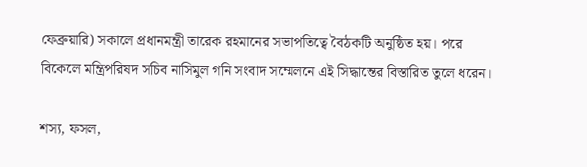ফেব্রুয়ারি) সকালে প্রধানমন্ত্রী তারেক রহমানের সভাপতিত্বে বৈঠকটি অনুষ্ঠিত হয়। পরে বিকেলে মন্ত্রিপরিষদ সচিব নাসিমুল গনি সংবাদ সম্মেলনে এই সিদ্ধান্তের বিস্তারিত তুলে ধরেন।

শস্য, ফসল,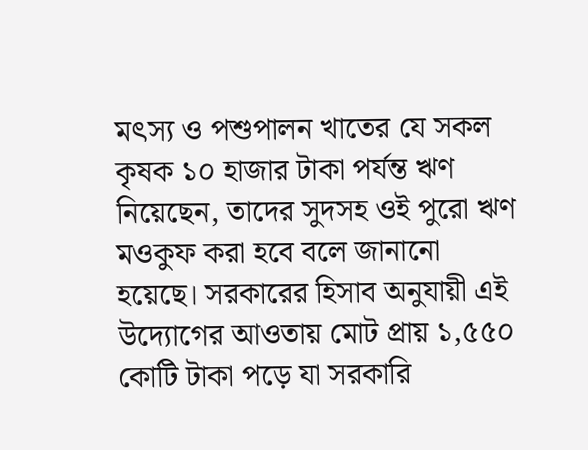মৎস্য ও পশুপালন খাতের যে সকল কৃষক ১০ হাজার টাকা পর্যন্ত ঋণ নিয়েছেন, তাদের সুদসহ ওই পুরো ঋণ মওকুফ করা হবে বলে জানানো হয়েছে। সরকারের হিসাব অনুযায়ী এই উদ্যোগের আওতায় মোট প্রায় ১,৫৫০ কোটি টাকা পড়ে যা সরকারি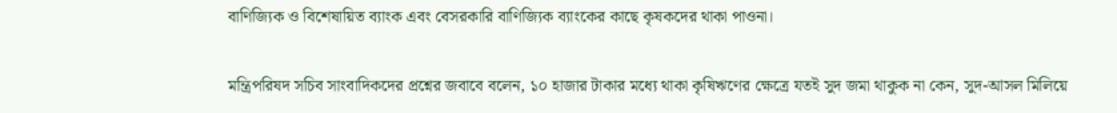বাণিজ্যিক ও বিশেষায়িত ব্যাংক এবং বেসরকারি বাণিজ্যিক ব্যাংকের কাছে কৃষকদের থাকা পাওনা।

মন্ত্রিপরিষদ সচিব সাংবাদিকদের প্রশ্নের জবাবে বলেন, ১০ হাজার টাকার মধ্যে থাকা কৃষিঋণের ক্ষেত্রে যতই সুদ জমা থাকুক না কেন, সুদ-আসল মিলিয়ে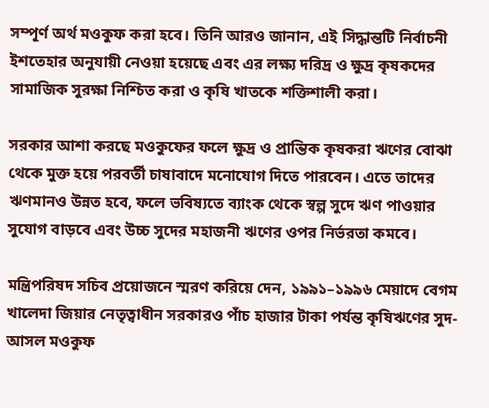সম্পূর্ণ অর্থ মওকুফ করা হবে। তিনি আরও জানান, এই সিদ্ধান্তটি নির্বাচনী ইশতেহার অনুযায়ী নেওয়া হয়েছে এবং এর লক্ষ্য দরিদ্র ও ক্ষুদ্র কৃষকদের সামাজিক সুরক্ষা নিশ্চিত করা ও কৃষি খাতকে শক্তিশালী করা।

সরকার আশা করছে মওকুফের ফলে ক্ষুদ্র ও প্রান্তিক কৃষকরা ঋণের বোঝা থেকে মুক্ত হয়ে পরবর্তী চাষাবাদে মনোযোগ দিতে পারবেন। এতে তাদের ঋণমানও উন্নত হবে, ফলে ভবিষ্যতে ব্যাংক থেকে স্বল্প সুদে ঋণ পাওয়ার সুযোগ বাড়বে এবং উচ্চ সুদের মহাজনী ঋণের ওপর নির্ভরতা কমবে।

মন্ত্রিপরিষদ সচিব প্রয়োজনে স্মরণ করিয়ে দেন, ১৯৯১–১৯৯৬ মেয়াদে বেগম খালেদা জিয়ার নেতৃত্বাধীন সরকারও পাঁচ হাজার টাকা পর্যন্ত কৃষিঋণের সুদ-আসল মওকুফ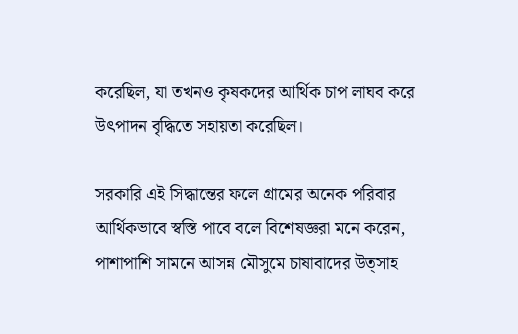করেছিল, যা তখনও কৃষকদের আর্থিক চাপ লাঘব করে উৎপাদন বৃদ্ধিতে সহায়তা করেছিল।

সরকারি এই সিদ্ধান্তের ফলে গ্রামের অনেক পরিবার আৰ্থিকভাবে স্বস্তি পাবে বলে বিশেষজ্ঞরা মনে করেন, পাশাপাশি সামনে আসন্ন মৌসুমে চাষাবাদের উত্সাহ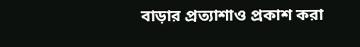বাড়ার প্রত্যাশাও প্রকাশ করা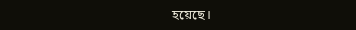হয়েছে।